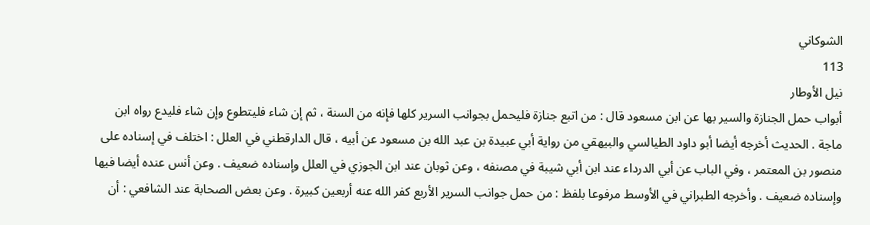الشوكاني
113
نيل الأوطار
أبواب حمل الجنازة والسير بها عن ابن مسعود قال : من اتبع جنازة فليحمل بجوانب السرير كلها فإنه من السنة ، ثم إن شاء فليتطوع وإن شاء فليدع رواه ابن ماجة . الحديث أخرجه أيضا أبو داود الطيالسي والبيهقي من رواية أبي عبيدة بن عبد الله بن مسعود عن أبيه ، قال الدارقطني في العلل : اختلف في إسناده على منصور بن المعتمر ، وفي الباب عن أبي الدرداء عند ابن أبي شيبة في مصنفه ، وعن ثوبان عند ابن الجوزي في العلل وإسناده ضعيف . وعن أنس عنده أيضا فيها وإسناده ضعيف . وأخرجه الطبراني في الأوسط مرفوعا بلفظ : من حمل جوانب السرير الأربع كفر الله عنه أربعين كبيرة . وعن بعض الصحابة عند الشافعي : أن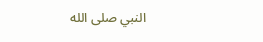النبي صلى الله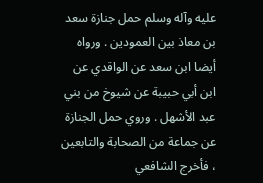عليه وآله وسلم حمل جنازة سعد بن معاذ بين العمودين . ورواه أيضا ابن سعد عن الواقدي عن ابن أبي حبيبة عن شيوخ من بني عبد الأشهل . وروي حمل الجنازة عن جماعة من الصحابة والتابعين ، فأخرج الشافعي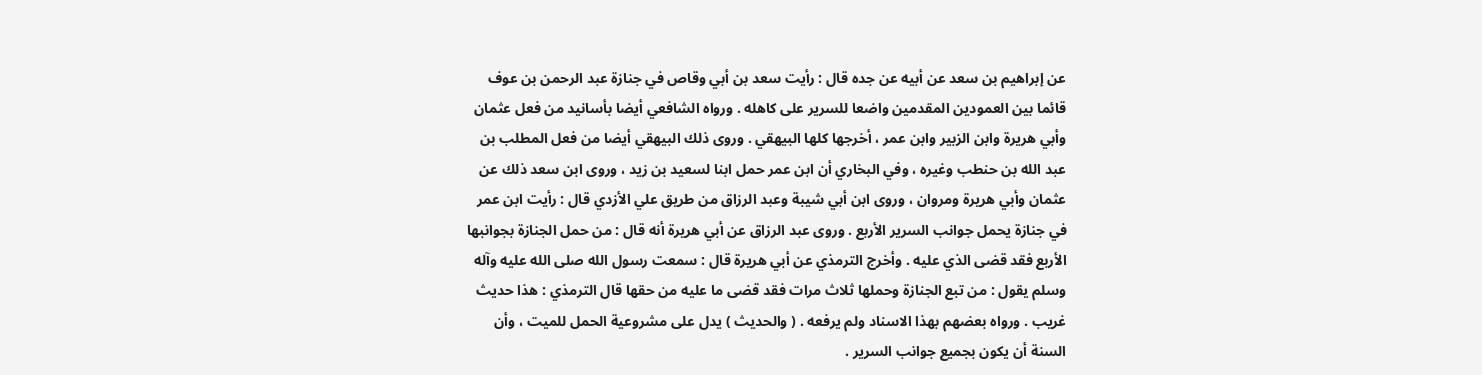عن إبراهيم بن سعد عن أبيه عن جده قال : رأيت سعد بن أبي وقاص في جنازة عبد الرحمن بن عوف قائما بين العمودين المقدمين واضعا للسرير على كاهله . ورواه الشافعي أيضا بأسانيد من فعل عثمان وأبي هريرة وابن الزبير وابن عمر ، أخرجها كلها البيهقي . وروى ذلك البيهقي أيضا من فعل المطلب بن عبد الله بن حنطب وغيره ، وفي البخاري أن ابن عمر حمل ابنا لسعيد بن زيد ، وروى ابن سعد ذلك عن عثمان وأبي هريرة ومروان ، وروى ابن أبي شيبة وعبد الرزاق من طريق علي الأزدي قال : رأيت ابن عمر في جنازة يحمل جوانب السرير الأربع . وروى عبد الرزاق عن أبي هريرة أنه قال : من حمل الجنازة بجوانبها الأربع فقد قضى الذي عليه . وأخرج الترمذي عن أبي هريرة قال : سمعت رسول الله صلى الله عليه وآله وسلم يقول : من تبع الجنازة وحملها ثلاث مرات فقد قضى ما عليه من حقها قال الترمذي : هذا حديث غريب . ورواه بعضهم بهذا الاسناد ولم يرفعه . ( والحديث ) يدل على مشروعية الحمل للميت ، وأن السنة أن يكون بجميع جوانب السرير .